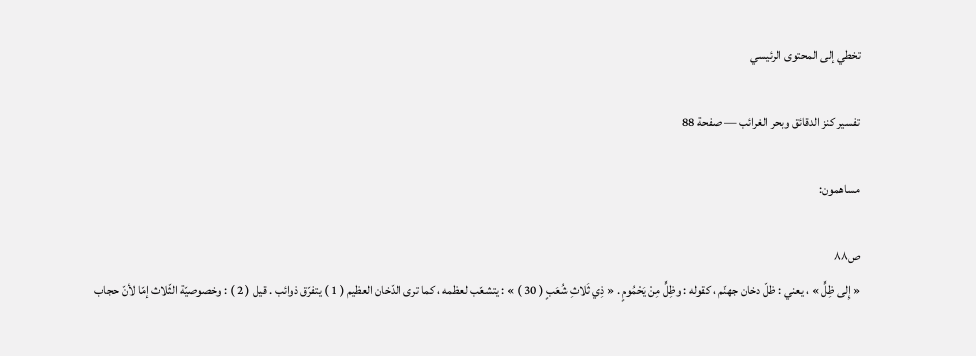تخطي إلى المحتوى الرئيسي

تفسير كنز الدقائق وبحر الغرائب — صفحة 88

مساهمون:

ص٨٨
« إِلى ظِلٍّ » ، يعني : ظلّ دخان جهنّم ، كقوله : وظِلٍّ مِنْ يَحْمُومٍ . « ذِي ثَلاثِ شُعَبٍ ( 30 ) » : يتشعّب لعظمه ، كما ترى الدّخان العظيم ( 1 ) يتفرّق ذوائب . قيل ( 2 ) : وخصوصيّة الثّلاث إمّا لأنّ حجاب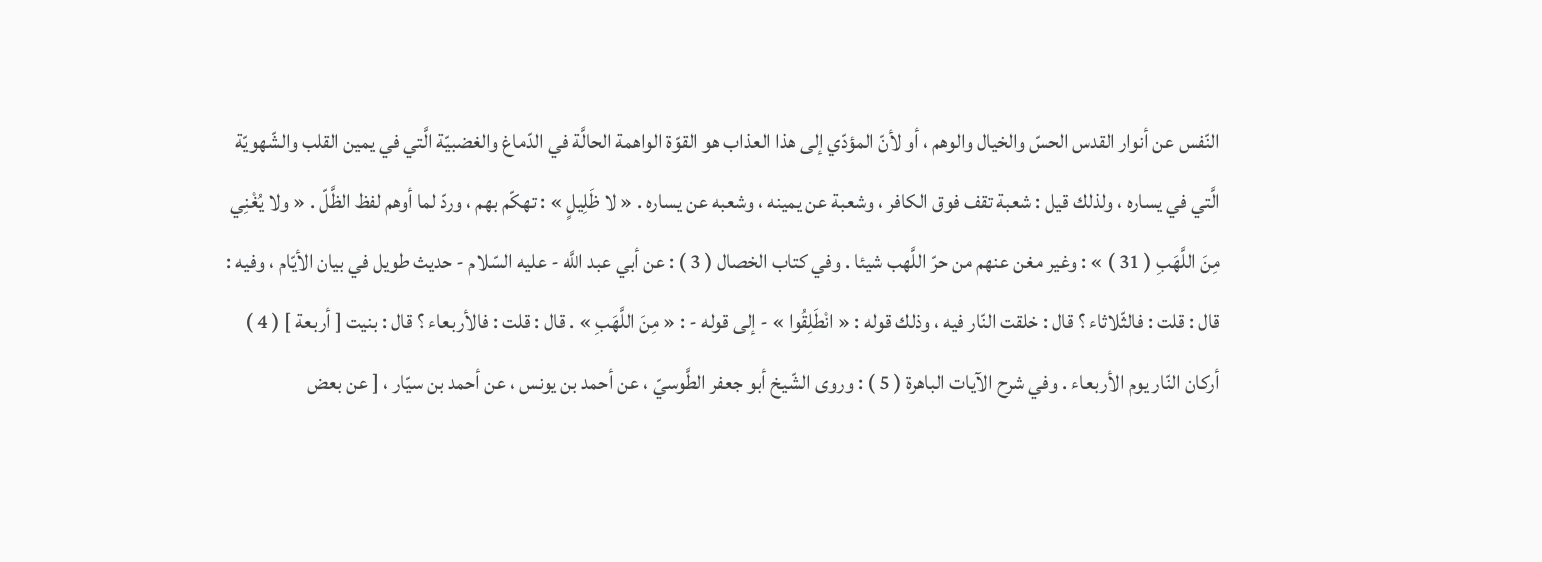النّفس عن أنوار القدس الحسّ والخيال والوهم ، أو لأنّ المؤدّي إلى هذا العذاب هو القوّة الواهمة الحالَّة في الدّماغ والغضبيّة الَّتي في يمين القلب والشّهويّة الَّتي في يساره ، ولذلك قيل : شعبة تقف فوق الكافر ، وشعبة عن يمينه ، وشعبه عن يساره . « لا ظَلِيلٍ » : تهكّم بهم ، وردّ لما أوهم لفظ الظَّلّ . « ولا يُغْنِي مِنَ اللَّهَبِ ( 31 ) » : وغير مغن عنهم من حرّ اللَّهب شيئا . وفي كتاب الخصال ( 3 ) : عن أبي عبد اللَّه - عليه السّلام - حديث طويل في بيان الأيّام ، وفيه : قال : قلت : فالثّلاثاء ؟ قال : خلقت النّار فيه ، وذلك قوله : « انْطَلِقُوا » - إلى قوله - : « مِنَ اللَّهَبِ » . قال : قلت : فالأربعاء ؟ قال : بنيت [ أربعة ] ( 4 ) أركان النّار يوم الأربعاء . وفي شرح الآيات الباهرة ( 5 ) : وروى الشّيخ أبو جعفر الطَّوسيّ ، عن أحمد بن يونس ، عن أحمد بن سيّار ، [ عن بعض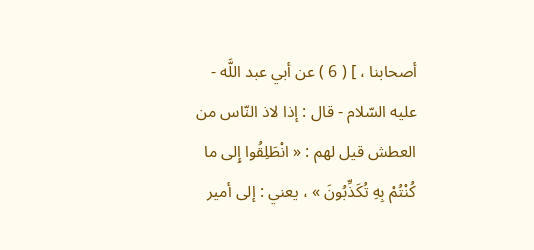أصحابنا ، ] ( 6 ) عن أبي عبد اللَّه - عليه السّلام - قال : إذا لاذ النّاس من العطش قيل لهم : « انْطَلِقُوا إِلى ما كُنْتُمْ بِهِ تُكَذِّبُونَ » ، يعني : إلى أمير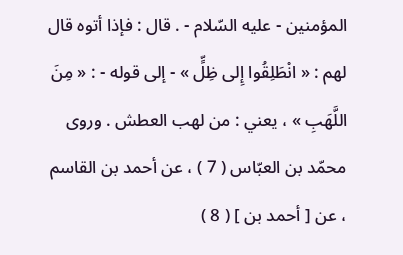المؤمنين - عليه السّلام - . قال : فإذا أتوه قال لهم : « انْطَلِقُوا إِلى ظِلٍّ » - إلى قوله - : « مِنَ اللَّهَبِ » ، يعني : من لهب العطش . وروى محمّد بن العبّاس ( 7 ) ، عن أحمد بن القاسم ، عن [ أحمد بن ] ( 8 )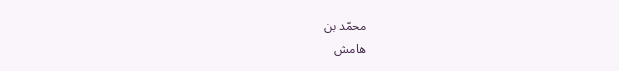محمّد بن
هامش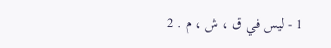1 - ليس في ق ، ش ، م . 2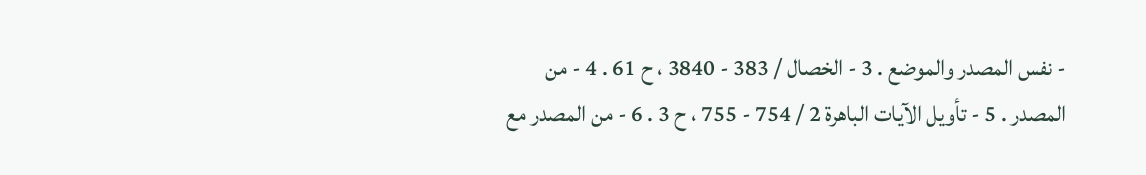- نفس المصدر والموضع . 3 - الخصال / 383 - 3840 ، ح 61 . 4 - من المصدر . 5 - تأويل الآيات الباهرة 2 / 754 - 755 ، ح 3 . 6 - من المصدر مع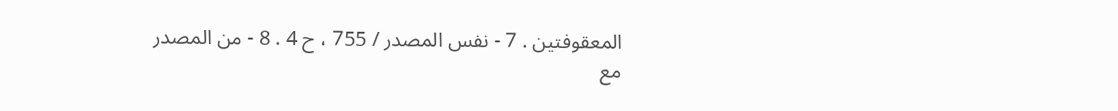المعقوفتين . 7 - نفس المصدر / 755 ، ح 4 . 8 - من المصدر مع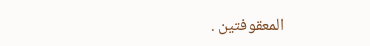المعقوفتين .